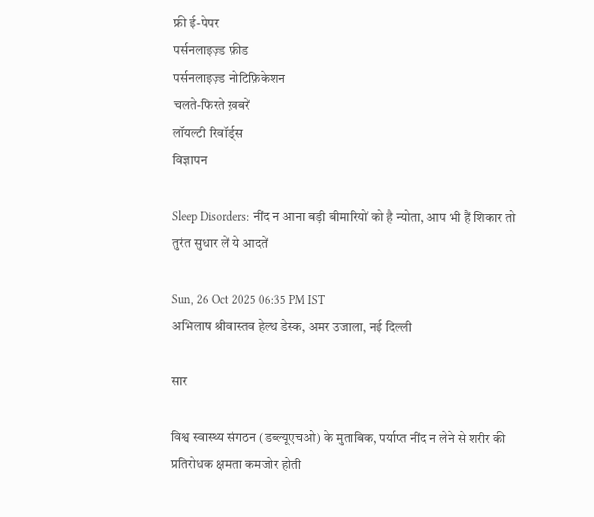फ्री ई-पेपर
पर्सनलाइज़्ड फ़ीड
पर्सनलाइज़्ड नोटिफ़िकेशन
चलते-फिरते ख़बरें
लॉयल्टी रिवॉर्ड्स
विज्ञापन

Sleep Disorders: नींद न आना बड़ी बीमारियों को है न्योता, आप भी हैं शिकार तो तुरंत सुधार लें ये आदतें

Sun, 26 Oct 2025 06:35 PM IST
अभिलाष श्रीवास्तव हेल्थ डेस्क, अमर उजाला, नई दिल्ली

सार

विश्व स्वास्थ्य संगठन (डब्ल्यूएचओ) के मुताबिक, पर्याप्त नींद न लेने से शरीर की प्रतिरोधक क्षमता कमजोर होती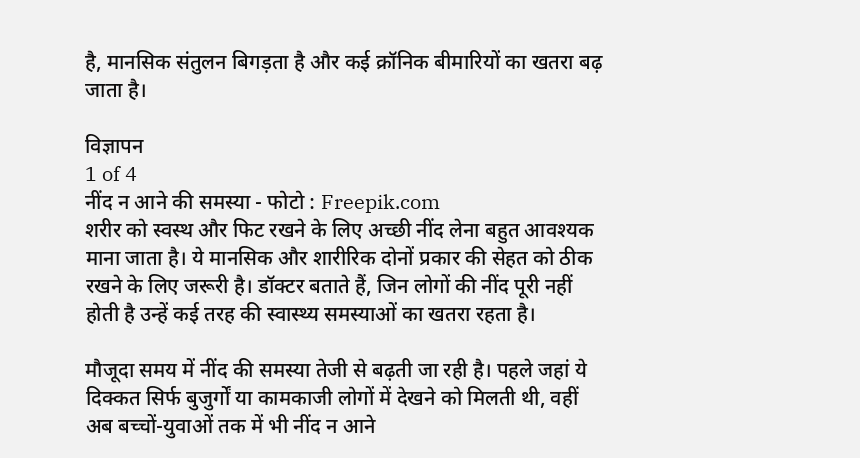है, मानसिक संतुलन बिगड़ता है और कई क्रॉनिक बीमारियों का खतरा बढ़ जाता है।

विज्ञापन
1 of 4
नींद न आने की समस्या - फोटो : Freepik.com
शरीर को स्वस्थ और फिट रखने के लिए अच्छी नींद लेना बहुत आवश्यक माना जाता है। ये मानसिक और शारीरिक दोनों प्रकार की सेहत को ठीक रखने के लिए जरूरी है। डॉक्टर बताते हैं, जिन लोगों की नींद पूरी नहीं होती है उन्हें कई तरह की स्वास्थ्य समस्याओं का खतरा रहता है।

मौजूदा समय में नींद की समस्या तेजी से बढ़ती जा रही है। पहले जहां ये दिक्कत सिर्फ बुजुर्गों या कामकाजी लोगों में देखने को मिलती थी, वहीं अब बच्चों-युवाओं तक में भी नींद न आने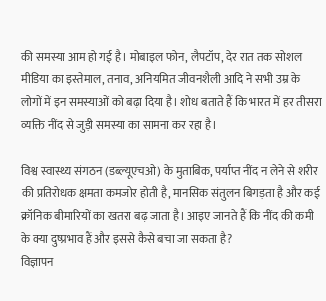की समस्या आम हो गई है। मोबाइल फोन, लैपटॉप, देर रात तक सोशल मीडिया का इस्तेमाल, तनाव, अनियमित जीवनशैली आदि ने सभी उम्र के लोगों में इन समस्याओं को बढ़ा दिया है। शोध बताते हैं कि भारत में हर तीसरा व्यक्ति नींद से जुड़ी समस्या का सामना कर रहा है।

विश्व स्वास्थ्य संगठन (डब्ल्यूएचओ) के मुताबिक, पर्याप्त नींद न लेने से शरीर की प्रतिरोधक क्षमता कमजोर होती है, मानसिक संतुलन बिगड़ता है और कई क्रॉनिक बीमारियों का खतरा बढ़ जाता है। आइए जानते हैं कि नींद की कमी के क्या दुष्प्रभाव हैं और इससे कैसे बचा जा सकता है?
विज्ञापन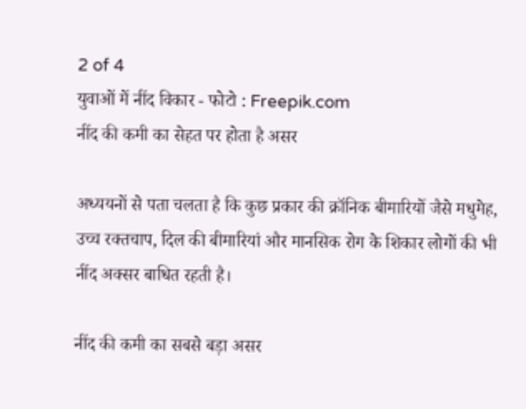2 of 4
युवाओं में नींद विकार - फोटो : Freepik.com
नींद की कमी का सेहत पर होता है असर

अध्ययनों से पता चलता है कि कुछ प्रकार की क्रॉनिक बीमारियों जैसे मधुमेह, उच्च रक्तचाप, दिल की बीमारियां और मानसिक रोग के शिकार लोगों की भी नींद अक्सर बाधित रहती है।

नींद की कमी का सबसे बड़ा असर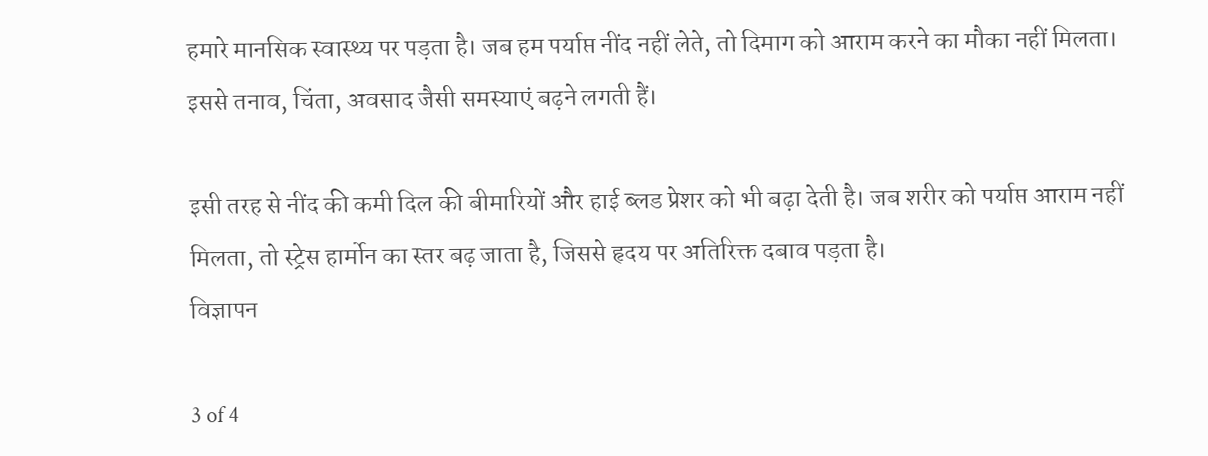हमारे मानसिक स्वास्थ्य पर पड़ता है। जब हम पर्याप्त नींद नहीं लेते, तो दिमाग को आराम करने का मौका नहीं मिलता। इससे तनाव, चिंता, अवसाद जैसी समस्याएं बढ़ने लगती हैं।

इसी तरह से नींद की कमी दिल की बीमारियों और हाई ब्लड प्रेशर को भी बढ़ा देती है। जब शरीर को पर्याप्त आराम नहीं मिलता, तो स्ट्रेस हार्मोन का स्तर बढ़ जाता है, जिससे हृदय पर अतिरिक्त दबाव पड़ता है।
विज्ञापन

3 of 4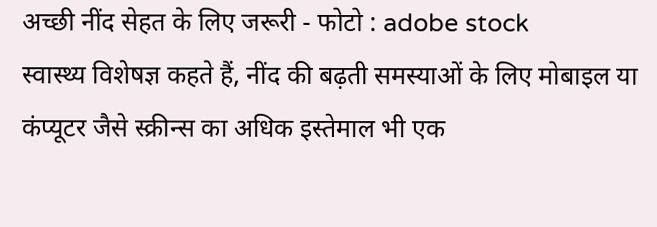अच्छी नींद सेहत के लिए जरूरी - फोटो : adobe stock
स्वास्थ्य विशेषज्ञ कहते हैं, नींद की बढ़ती समस्याओं के लिए मोबाइल या कंप्यूटर जैसे स्क्रीन्स का अधिक इस्तेमाल भी एक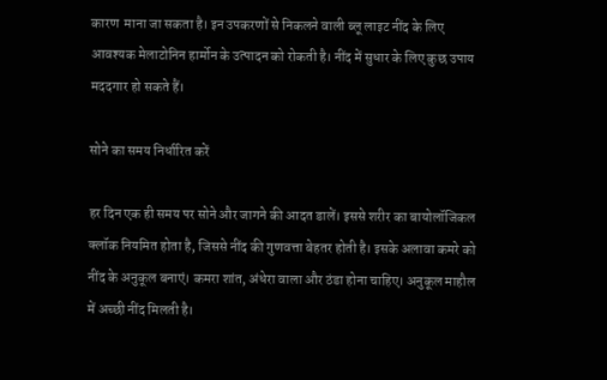कारण  माना जा सकता है। इन उपकरणों से निकलने वाली ब्लू लाइट नींद के लिए आवश्यक मेलाटोनिन हार्मोन के उत्पादन को रोकती है। नींद में सुधार के लिए कुछ उपाय मददगार हो सकते हैं।

सोने का समय निर्धारित करें

हर दिन एक ही समय पर सोने और जागने की आदत डालें। इससे शरीर का बायोलॉजिकल क्लॉक नियमित होता है, जिससे नींद की गुणवत्ता बेहतर होती है। इसके अलावा कमरे को नींद के अनुकूल बनाएं। कमरा शांत, अंधेरा वाला और ठंडा होना चाहिए। अनुकूल माहौल में अच्छी नींद मिलती है।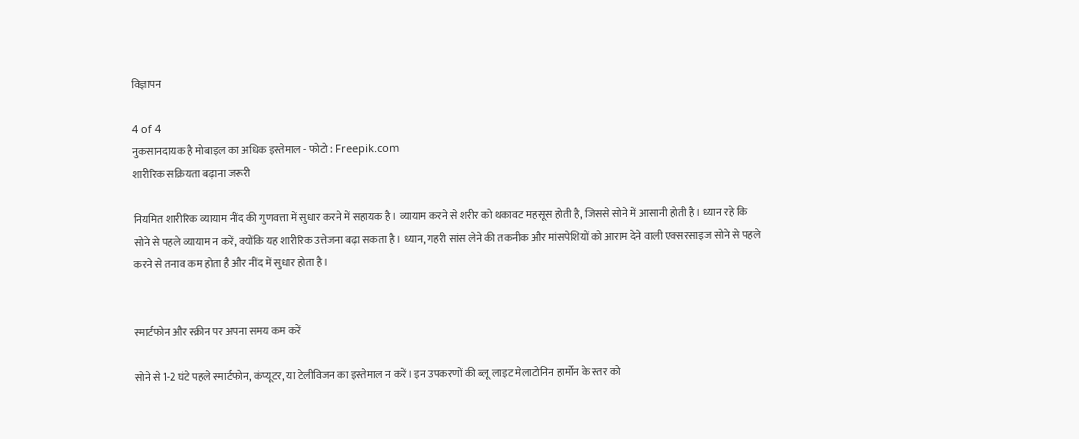विज्ञापन

4 of 4
नुकसानदायक है मोबाइल का अधिक इस्तेमाल - फोटो : Freepik.com
शारीरिक सक्रियता बढ़ाना जरूरी

नियमित शारीरिक व्यायाम नींद की गुणवत्ता में सुधार करने में सहायक है। व्यायाम करने से शरीर को थकावट महसूस होती है, जिससे सोने में आसानी होती है। ध्यान रहे कि सोने से पहले व्यायाम न करें, क्योंकि यह शारीरिक उत्तेजना बढ़ा सकता है। ध्यान, गहरी सांस लेने की तकनीक और मांसपेशियों को आराम देने वाली एक्सरसाइज सोने से पहले करने से तनाव कम होता है और नींद में सुधार होता है।


स्मार्टफोन और स्क्रीन पर अपना समय कम करें

सोने से 1-2 घंटे पहले स्मार्टफोन, कंप्यूटर, या टेलीविजन का इस्तेमाल न करें। इन उपकरणों की ब्लू लाइट मेलाटोनिन हार्मोन के स्तर को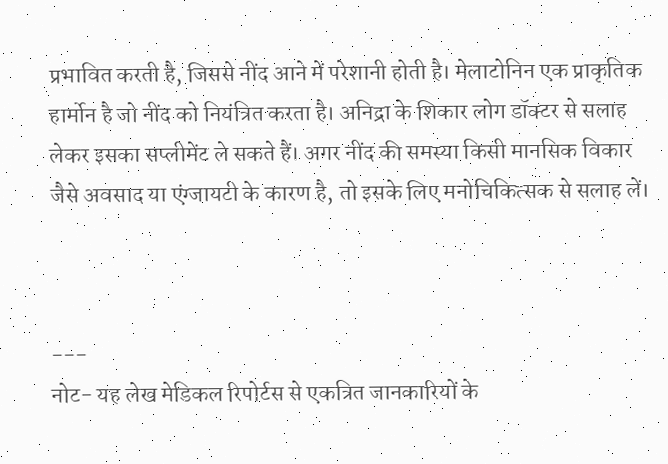प्रभावित करती है, जिससे नींद आने में परेशानी होती है। मेलाटोनिन एक प्राकृतिक हार्मोन है जो नींद को नियंत्रित करता है। अनिद्रा के शिकार लोग डॉक्टर से सलाह लेकर इसका सप्लीमेंट ले सकते हैं। अगर नींद की समस्या किसी मानसिक विकार जैसे अवसाद या एंग्जायटी के कारण है, तो इसके लिए मनोचिकित्सक से सलाह लें।



---
नोट- यह लेख मेडिकल रिपोर्टस से एकत्रित जानकारियों के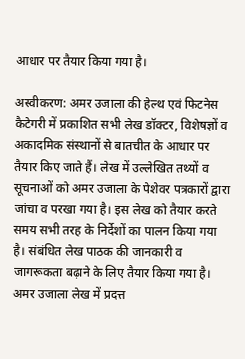आधार पर तैयार किया गया है।

अस्वीकरण: अमर उजाला की हेल्थ एवं फिटनेस कैटेगरी में प्रकाशित सभी लेख डॉक्टर, विशेषज्ञों व अकादमिक संस्थानों से बातचीत के आधार पर तैयार किए जाते हैं। लेख में उल्लेखित तथ्यों व सूचनाओं को अमर उजाला के पेशेवर पत्रकारों द्वारा जांचा व परखा गया है। इस लेख को तैयार करते समय सभी तरह के निर्देशों का पालन किया गया है। संबंधित लेख पाठक की जानकारी व जागरूकता बढ़ाने के लिए तैयार किया गया है। अमर उजाला लेख में प्रदत्त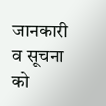जानकारी व सूचना को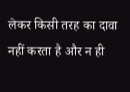लेकर किसी तरह का दावा नहीं करता है और न ही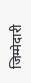जिम्मेदारी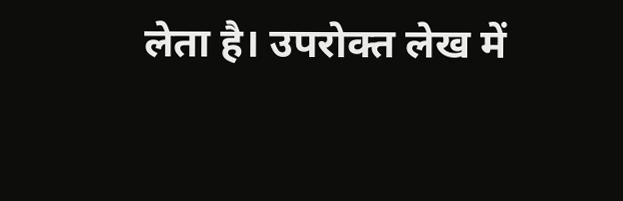लेता है। उपरोक्त लेख में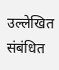उल्लेखित संबंधित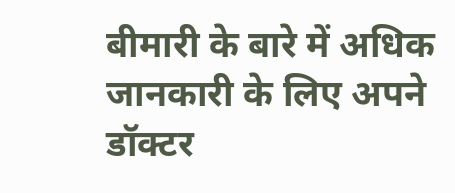बीमारी के बारे में अधिक जानकारी के लिए अपने डॉक्टर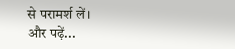से परामर्श लें।
और पढ़ें...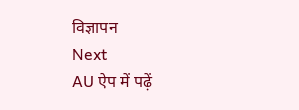विज्ञापन
Next
AU ऐप में पढ़ें